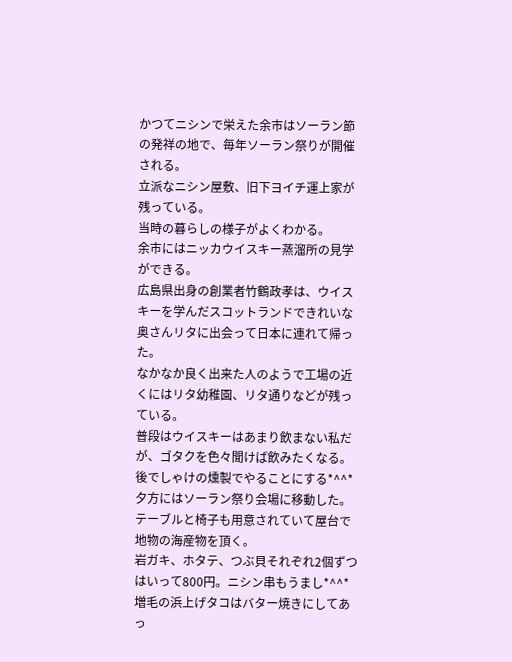かつてニシンで栄えた余市はソーラン節の発祥の地で、毎年ソーラン祭りが開催される。
立派なニシン屋敷、旧下ヨイチ運上家が残っている。
当時の暮らしの様子がよくわかる。
余市にはニッカウイスキー蒸溜所の見学ができる。
広島県出身の創業者竹鶴政孝は、ウイスキーを学んだスコットランドできれいな奥さんリタに出会って日本に連れて帰った。
なかなか良く出来た人のようで工場の近くにはリタ幼稚園、リタ通りなどが残っている。
普段はウイスキーはあまり飲まない私だが、ゴタクを色々聞けば飲みたくなる。
後でしゃけの燻製でやることにする*^^*
夕方にはソーラン祭り会場に移動した。
テーブルと椅子も用意されていて屋台で地物の海産物を頂く。
岩ガキ、ホタテ、つぶ貝それぞれ2個ずつはいって800円。ニシン串もうまし*^^*
増毛の浜上げタコはバター焼きにしてあっ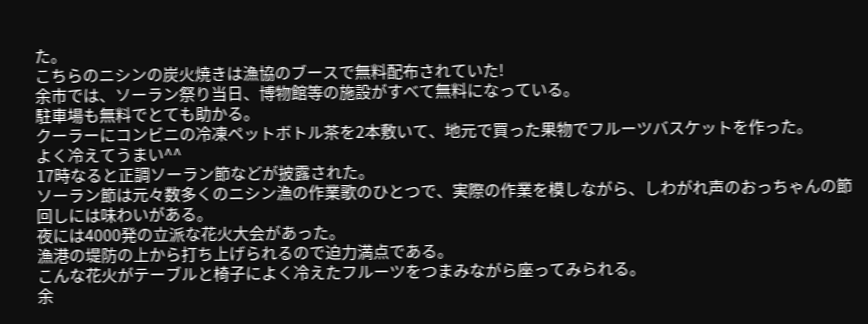た。
こちらのニシンの炭火焼きは漁協のブースで無料配布されていた!
余市では、ソーラン祭り当日、博物館等の施設がすべて無料になっている。
駐車場も無料でとても助かる。
クーラーにコンビニの冷凍ペットボトル茶を2本敷いて、地元で買った果物でフルーツバスケットを作った。
よく冷えてうまい^^
17時なると正調ソーラン節などが披露された。
ソーラン節は元々数多くのニシン漁の作業歌のひとつで、実際の作業を模しながら、しわがれ声のおっちゃんの節回しには味わいがある。
夜には4000発の立派な花火大会があった。
漁港の堤防の上から打ち上げられるので迫力満点である。
こんな花火がテーブルと椅子によく冷えたフルーツをつまみながら座ってみられる。
余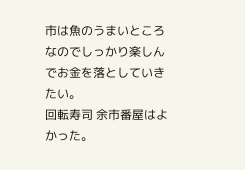市は魚のうまいところなのでしっかり楽しんでお金を落としていきたい。
回転寿司 余市番屋はよかった。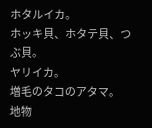ホタルイカ。
ホッキ貝、ホタテ貝、つぶ貝。
ヤリイカ。
増毛のタコのアタマ。
地物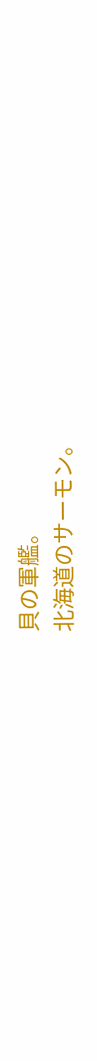貝の軍艦。
北海道のサーモン。